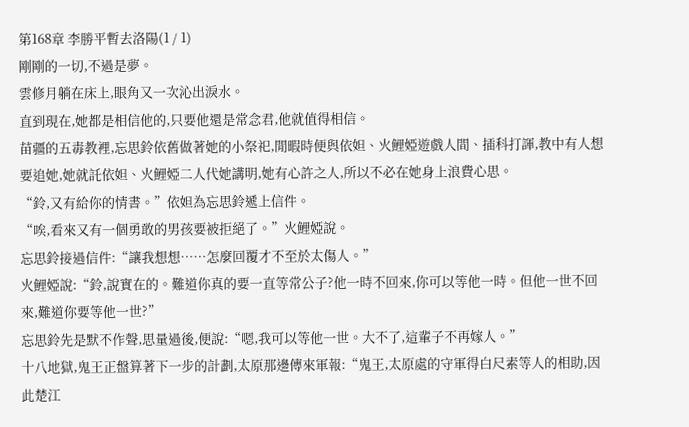第168章 李勝平暫去洛陽(1 / 1)
剛剛的一切,不過是夢。
雲修月躺在床上,眼角又一次沁出淚水。
直到現在,她都是相信他的,只要他還是常念君,他就值得相信。
苗疆的五毒教裡,忘思鈴依舊做著她的小祭祀,閒暇時便與依妲、火鯉婭遊戲人間、插科打諢,教中有人想要追她,她就託依妲、火鯉婭二人代她講明,她有心許之人,所以不必在她身上浪費心思。
“鈴,又有給你的情書。”依妲為忘思鈴遞上信件。
“唉,看來又有一個勇敢的男孩要被拒絕了。”火鯉婭說。
忘思鈴接過信件:“讓我想想……怎麼回覆才不至於太傷人。”
火鯉婭說:“鈴,說實在的。難道你真的要一直等常公子?他一時不回來,你可以等他一時。但他一世不回來,難道你要等他一世?”
忘思鈴先是默不作聲,思量過後,便說:“嗯,我可以等他一世。大不了,這輩子不再嫁人。”
十八地獄,鬼王正盤算著下一步的計劃,太原那邊傳來軍報:“鬼王,太原處的守軍得白尺素等人的相助,因此楚江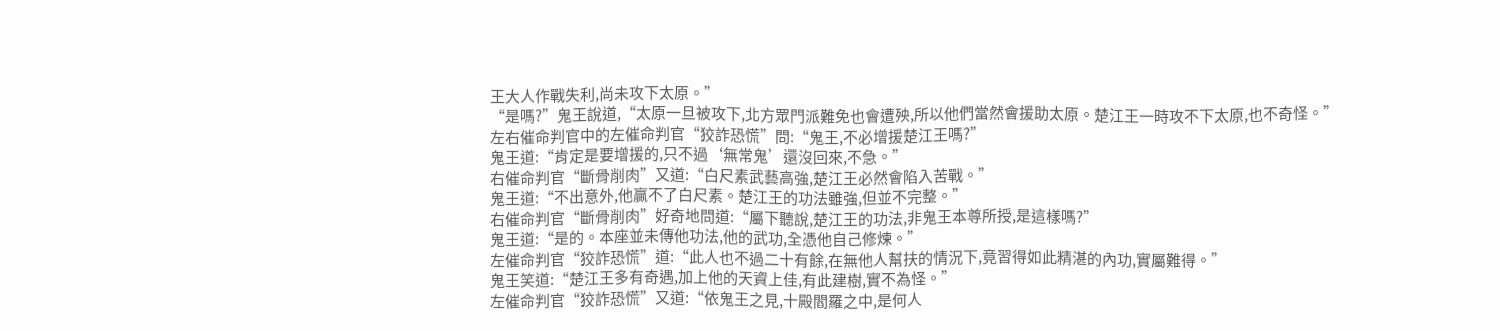王大人作戰失利,尚未攻下太原。”
“是嗎?”鬼王說道,“太原一旦被攻下,北方眾門派難免也會遭殃,所以他們當然會援助太原。楚江王一時攻不下太原,也不奇怪。”
左右催命判官中的左催命判官“狡詐恐慌”問:“鬼王,不必增援楚江王嗎?”
鬼王道:“肯定是要增援的,只不過‘無常鬼’還沒回來,不急。”
右催命判官“斷骨削肉”又道:“白尺素武藝高強,楚江王必然會陷入苦戰。”
鬼王道:“不出意外,他贏不了白尺素。楚江王的功法雖強,但並不完整。”
右催命判官“斷骨削肉”好奇地問道:“屬下聽說,楚江王的功法,非鬼王本尊所授,是這樣嗎?”
鬼王道:“是的。本座並未傳他功法,他的武功,全憑他自己修煉。”
左催命判官“狡詐恐慌”道:“此人也不過二十有餘,在無他人幫扶的情況下,竟習得如此精湛的內功,實屬難得。”
鬼王笑道:“楚江王多有奇遇,加上他的天資上佳,有此建樹,實不為怪。”
左催命判官“狡詐恐慌”又道:“依鬼王之見,十殿閻羅之中,是何人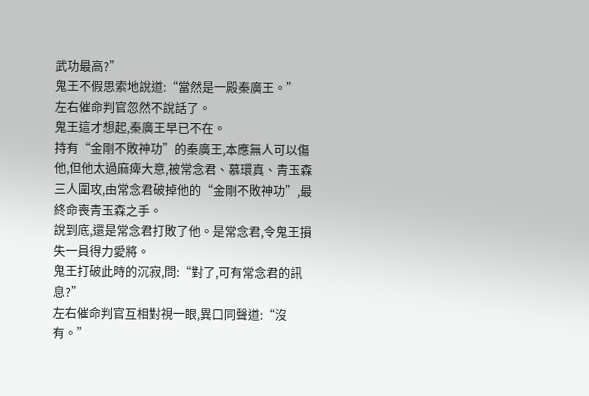武功最高?”
鬼王不假思索地說道:“當然是一殿秦廣王。”
左右催命判官忽然不說話了。
鬼王這才想起,秦廣王早已不在。
持有“金剛不敗神功”的秦廣王,本應無人可以傷他,但他太過麻痺大意,被常念君、慕環真、青玉森三人圍攻,由常念君破掉他的“金剛不敗神功”,最終命喪青玉森之手。
說到底,還是常念君打敗了他。是常念君,令鬼王損失一員得力愛將。
鬼王打破此時的沉寂,問:“對了,可有常念君的訊息?”
左右催命判官互相對視一眼,異口同聲道:“沒有。”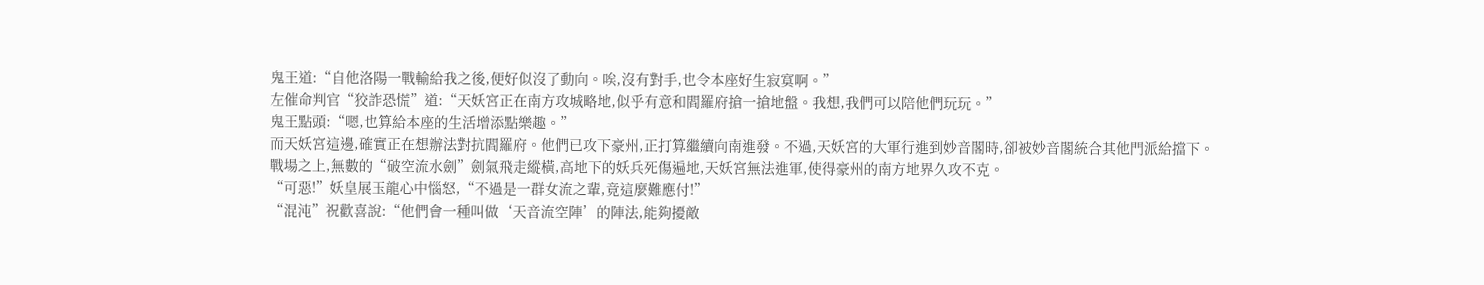鬼王道:“自他洛陽一戰輸給我之後,便好似沒了動向。唉,沒有對手,也令本座好生寂寞啊。”
左催命判官“狡詐恐慌”道:“天妖宮正在南方攻城略地,似乎有意和閻羅府搶一搶地盤。我想,我們可以陪他們玩玩。”
鬼王點頭:“嗯,也算給本座的生活增添點樂趣。”
而天妖宮這邊,確實正在想辦法對抗閻羅府。他們已攻下豪州,正打算繼續向南進發。不過,天妖宮的大軍行進到妙音閣時,卻被妙音閣統合其他門派給擋下。
戰場之上,無數的“破空流水劍”劍氣飛走縱橫,高地下的妖兵死傷遍地,天妖宮無法進軍,使得豪州的南方地界久攻不克。
“可惡!”妖皇展玉龍心中惱怒,“不過是一群女流之輩,竟這麼難應付!”
“混沌”祝歡喜說:“他們會一種叫做‘天音流空陣’的陣法,能夠擾敵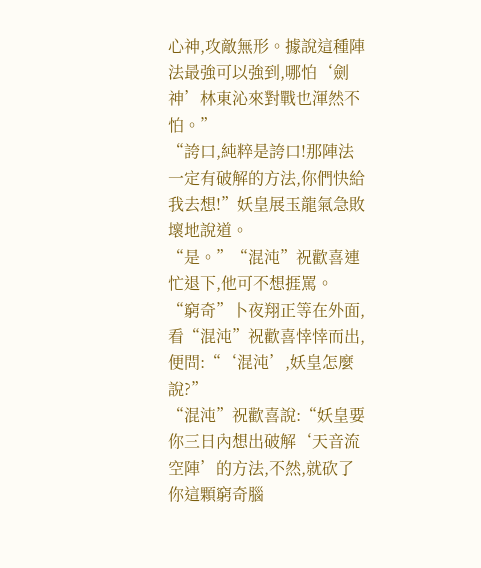心神,攻敵無形。據說這種陣法最強可以強到,哪怕‘劍神’林東沁來對戰也渾然不怕。”
“誇口,純粹是誇口!那陣法一定有破解的方法,你們快給我去想!”妖皇展玉龍氣急敗壞地說道。
“是。”“混沌”祝歡喜連忙退下,他可不想捱罵。
“窮奇”卜夜翔正等在外面,看“混沌”祝歡喜悻悻而出,便問:“‘混沌’,妖皇怎麼說?”
“混沌”祝歡喜說:“妖皇要你三日內想出破解‘天音流空陣’的方法,不然,就砍了你這顆窮奇腦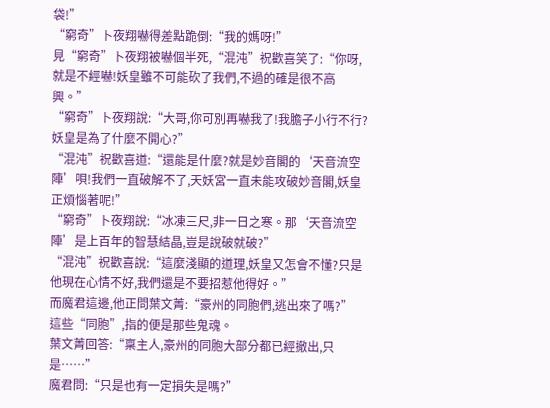袋!”
“窮奇”卜夜翔嚇得差點跪倒:“我的媽呀!”
見“窮奇”卜夜翔被嚇個半死,“混沌”祝歡喜笑了:“你呀,就是不經嚇!妖皇雖不可能砍了我們,不過的確是很不高興。”
“窮奇”卜夜翔說:“大哥,你可別再嚇我了!我膽子小行不行?妖皇是為了什麼不開心?”
“混沌”祝歡喜道:“還能是什麼?就是妙音閣的‘天音流空陣’唄!我們一直破解不了,天妖宮一直未能攻破妙音閣,妖皇正煩惱著呢!”
“窮奇”卜夜翔說:“冰凍三尺,非一日之寒。那‘天音流空陣’是上百年的智慧結晶,豈是說破就破?”
“混沌”祝歡喜說:“這麼淺顯的道理,妖皇又怎會不懂?只是他現在心情不好,我們還是不要招惹他得好。”
而魔君這邊,他正問葉文菁:“豪州的同胞們,逃出來了嗎?”
這些“同胞”,指的便是那些鬼魂。
葉文菁回答:“稟主人,豪州的同胞大部分都已經撤出,只是……”
魔君問:“只是也有一定損失是嗎?”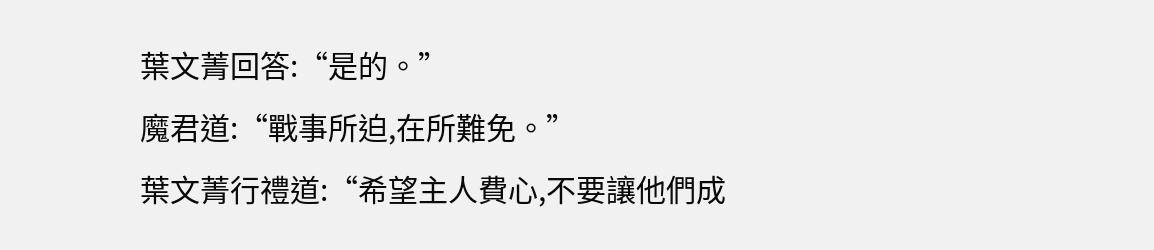葉文菁回答:“是的。”
魔君道:“戰事所迫,在所難免。”
葉文菁行禮道:“希望主人費心,不要讓他們成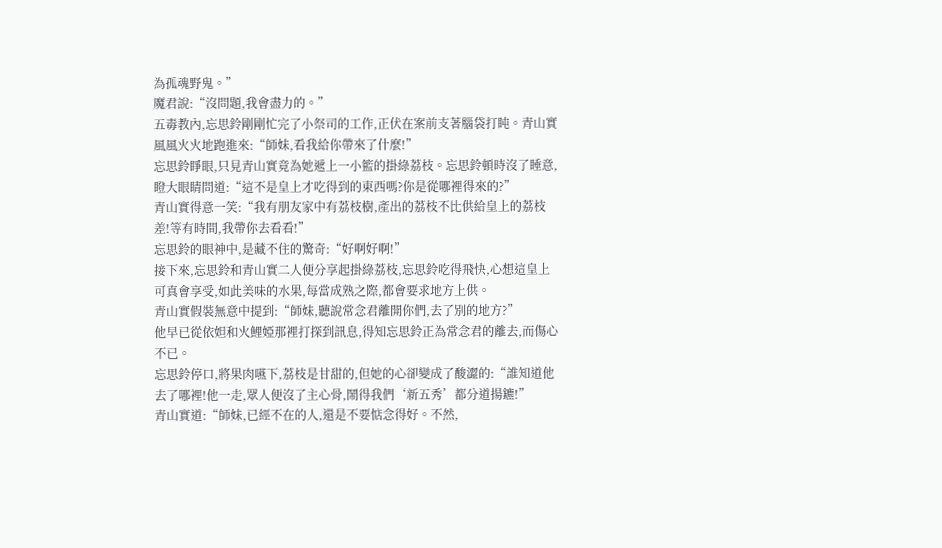為孤魂野鬼。”
魔君說:“沒問題,我會盡力的。”
五毒教內,忘思鈴剛剛忙完了小祭司的工作,正伏在案前支著腦袋打盹。青山實風風火火地跑進來:“師妹,看我給你帶來了什麼!”
忘思鈴睜眼,只見青山實竟為她遞上一小籃的掛綠荔枝。忘思鈴頓時沒了睡意,瞪大眼睛問道:“這不是皇上才吃得到的東西嗎?你是從哪裡得來的?”
青山實得意一笑:“我有朋友家中有荔枝樹,產出的荔枝不比供給皇上的荔枝差!等有時間,我帶你去看看!”
忘思鈴的眼神中,是藏不住的驚奇:“好啊好啊!”
接下來,忘思鈴和青山實二人便分享起掛綠荔枝,忘思鈴吃得飛快,心想這皇上可真會享受,如此美味的水果,每當成熟之際,都會要求地方上供。
青山實假裝無意中提到:“師妹,聽說常念君離開你們,去了別的地方?”
他早已從依妲和火鯉婭那裡打探到訊息,得知忘思鈴正為常念君的離去,而傷心不已。
忘思鈴停口,將果肉嚥下,荔枝是甘甜的,但她的心卻變成了酸澀的:“誰知道他去了哪裡!他一走,眾人便沒了主心骨,鬧得我們‘新五秀’都分道揚鑣!”
青山實道:“師妹,已經不在的人,還是不要惦念得好。不然,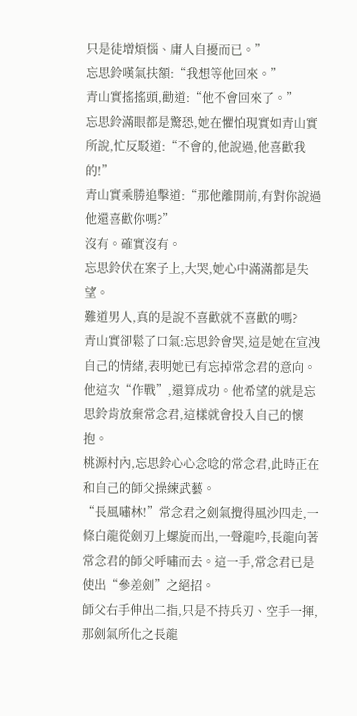只是徒增煩惱、庸人自擾而已。”
忘思鈴嘆氣扶額:“我想等他回來。”
青山實搖搖頭,勸道:“他不會回來了。”
忘思鈴滿眼都是驚恐,她在懼怕現實如青山實所說,忙反駁道:“不會的,他說過,他喜歡我的!”
青山實乘勝追擊道:“那他離開前,有對你說過他還喜歡你嗎?”
沒有。確實沒有。
忘思鈴伏在案子上,大哭,她心中滿滿都是失望。
難道男人,真的是說不喜歡就不喜歡的嗎?
青山實卻鬆了口氣:忘思鈴會哭,這是她在宣洩自己的情緒,表明她已有忘掉常念君的意向。他這次“作戰”,還算成功。他希望的就是忘思鈴肯放棄常念君,這樣就會投入自己的懷抱。
桃源村內,忘思鈴心心念唸的常念君,此時正在和自己的師父操練武藝。
“長風嘯林!”常念君之劍氣攪得風沙四走,一條白龍從劍刃上螺旋而出,一聲龍吟,長龍向著常念君的師父呼嘯而去。這一手,常念君已是使出“參差劍”之絕招。
師父右手伸出二指,只是不持兵刃、空手一揮,那劍氣所化之長龍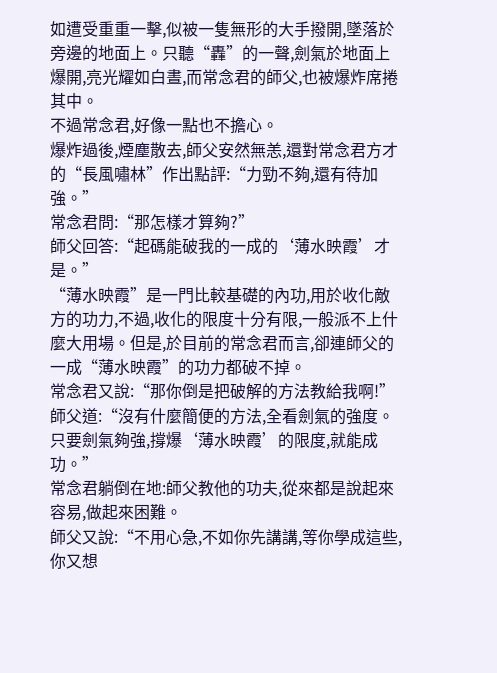如遭受重重一擊,似被一隻無形的大手撥開,墜落於旁邊的地面上。只聽“轟”的一聲,劍氣於地面上爆開,亮光耀如白晝,而常念君的師父,也被爆炸席捲其中。
不過常念君,好像一點也不擔心。
爆炸過後,煙塵散去,師父安然無恙,還對常念君方才的“長風嘯林”作出點評:“力勁不夠,還有待加強。”
常念君問:“那怎樣才算夠?”
師父回答:“起碼能破我的一成的‘薄水映霞’才是。”
“薄水映霞”是一門比較基礎的內功,用於收化敵方的功力,不過,收化的限度十分有限,一般派不上什麼大用場。但是,於目前的常念君而言,卻連師父的一成“薄水映霞”的功力都破不掉。
常念君又說:“那你倒是把破解的方法教給我啊!”
師父道:“沒有什麼簡便的方法,全看劍氣的強度。只要劍氣夠強,撐爆‘薄水映霞’的限度,就能成功。”
常念君躺倒在地:師父教他的功夫,從來都是說起來容易,做起來困難。
師父又說:“不用心急,不如你先講講,等你學成這些,你又想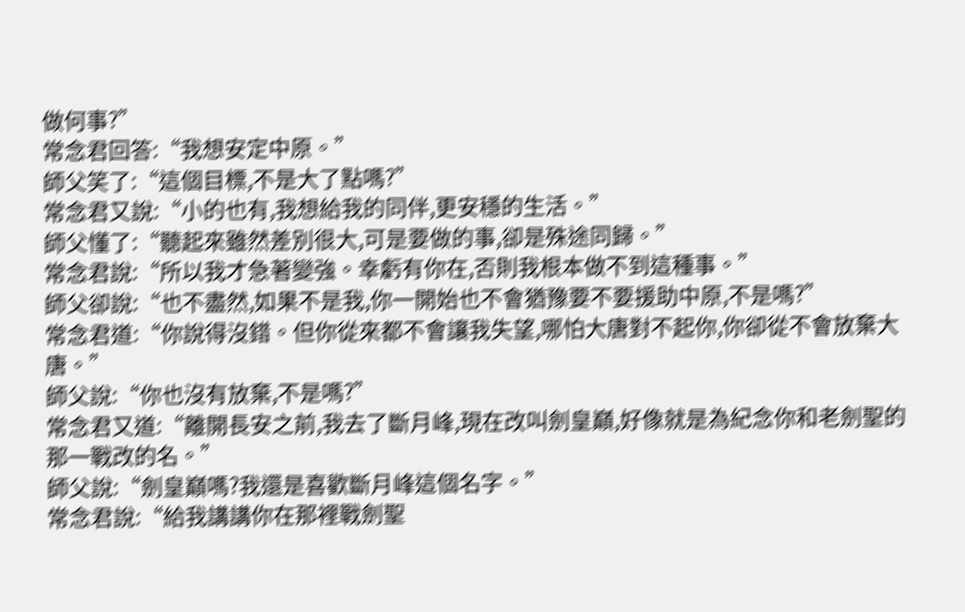做何事?”
常念君回答:“我想安定中原。”
師父笑了:“這個目標,不是大了點嗎?”
常念君又說:“小的也有,我想給我的同伴,更安穩的生活。”
師父懂了:“聽起來雖然差別很大,可是要做的事,卻是殊途同歸。”
常念君說:“所以我才急著變強。幸虧有你在,否則我根本做不到這種事。”
師父卻說:“也不盡然,如果不是我,你一開始也不會猶豫要不要援助中原,不是嗎?”
常念君道:“你說得沒錯。但你從來都不會讓我失望,哪怕大唐對不起你,你卻從不會放棄大唐。”
師父說:“你也沒有放棄,不是嗎?”
常念君又道:“離開長安之前,我去了斷月峰,現在改叫劍皇巔,好像就是為紀念你和老劍聖的那一戰改的名。”
師父說:“劍皇巔嗎?我還是喜歡斷月峰這個名字。”
常念君說:“給我講講你在那裡戰劍聖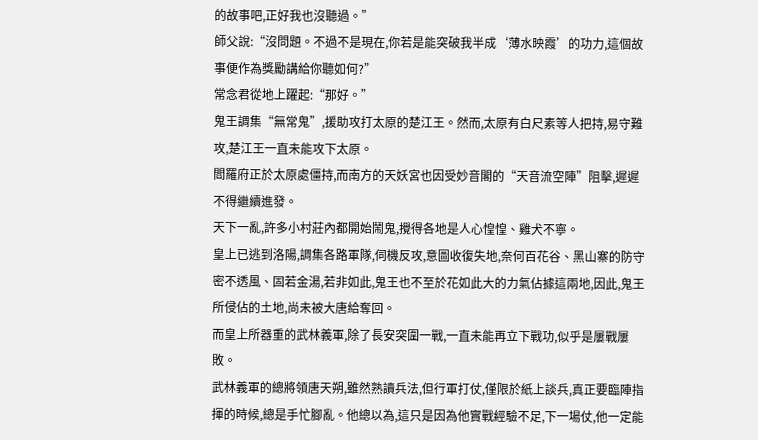的故事吧,正好我也沒聽過。”
師父說:“沒問題。不過不是現在,你若是能突破我半成‘薄水映霞’的功力,這個故事便作為獎勵講給你聽如何?”
常念君從地上躍起:“那好。”
鬼王調集“無常鬼”,援助攻打太原的楚江王。然而,太原有白尺素等人把持,易守難攻,楚江王一直未能攻下太原。
閻羅府正於太原處僵持,而南方的天妖宮也因受妙音閣的“天音流空陣”阻擊,遲遲不得繼續進發。
天下一亂,許多小村莊內都開始鬧鬼,攪得各地是人心惶惶、雞犬不寧。
皇上已逃到洛陽,調集各路軍隊,伺機反攻,意圖收復失地,奈何百花谷、黑山寨的防守密不透風、固若金湯,若非如此,鬼王也不至於花如此大的力氣佔據這兩地,因此,鬼王所侵佔的土地,尚未被大唐給奪回。
而皇上所器重的武林義軍,除了長安突圍一戰,一直未能再立下戰功,似乎是屢戰屢敗。
武林義軍的總將領唐天朔,雖然熟讀兵法,但行軍打仗,僅限於紙上談兵,真正要臨陣指揮的時候,總是手忙腳亂。他總以為,這只是因為他實戰經驗不足,下一場仗,他一定能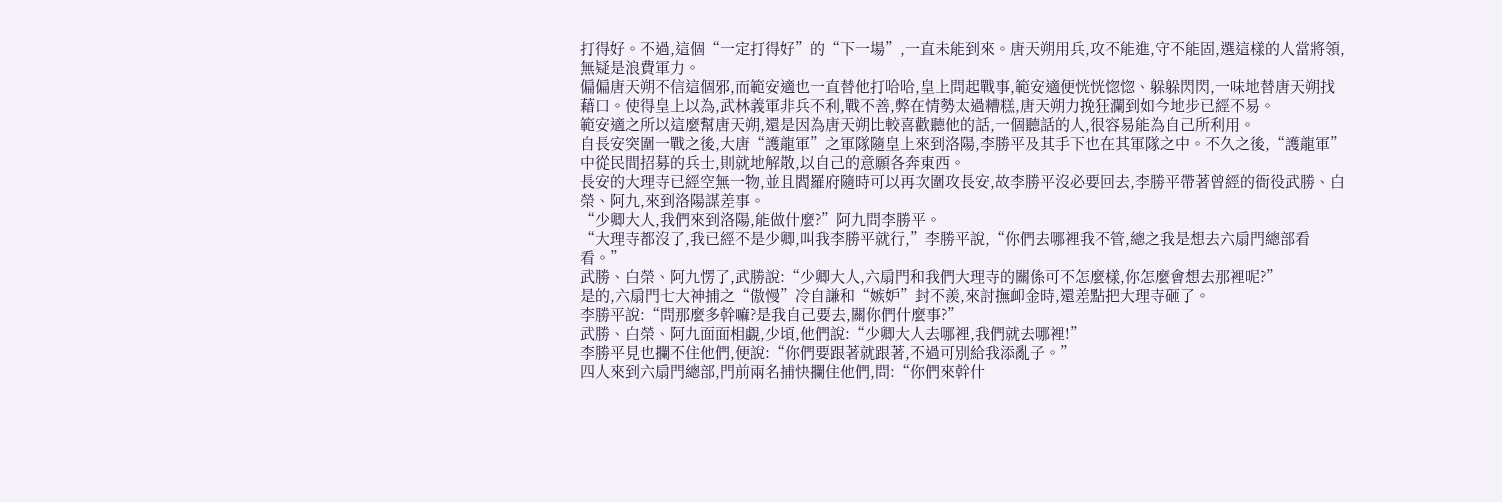打得好。不過,這個“一定打得好”的“下一場”,一直未能到來。唐天朔用兵,攻不能進,守不能固,選這樣的人當將領,無疑是浪費軍力。
偏偏唐天朔不信這個邪,而範安適也一直替他打哈哈,皇上問起戰事,範安適便恍恍惚惚、躲躲閃閃,一味地替唐天朔找藉口。使得皇上以為,武林義軍非兵不利,戰不善,弊在情勢太過糟糕,唐天朔力挽狂瀾到如今地步已經不易。
範安適之所以這麼幫唐天朔,還是因為唐天朔比較喜歡聽他的話,一個聽話的人,很容易能為自己所利用。
自長安突圍一戰之後,大唐“護龍軍”之軍隊隨皇上來到洛陽,李勝平及其手下也在其軍隊之中。不久之後,“護龍軍”中從民間招募的兵士,則就地解散,以自己的意願各奔東西。
長安的大理寺已經空無一物,並且閻羅府隨時可以再次圍攻長安,故李勝平沒必要回去,李勝平帶著曾經的衙役武勝、白榮、阿九,來到洛陽謀差事。
“少卿大人,我們來到洛陽,能做什麼?”阿九問李勝平。
“大理寺都沒了,我已經不是少卿,叫我李勝平就行,”李勝平說,“你們去哪裡我不管,總之我是想去六扇門總部看看。”
武勝、白榮、阿九愣了,武勝說:“少卿大人,六扇門和我們大理寺的關係可不怎麼樣,你怎麼會想去那裡呢?”
是的,六扇門七大神捕之“傲慢”冷自謙和“嫉妒”封不羨,來討撫卹金時,還差點把大理寺砸了。
李勝平說:“問那麼多幹嘛?是我自己要去,關你們什麼事?”
武勝、白榮、阿九面面相覷,少頃,他們說:“少卿大人去哪裡,我們就去哪裡!”
李勝平見也攔不住他們,便說:“你們要跟著就跟著,不過可別給我添亂子。”
四人來到六扇門總部,門前兩名捕快攔住他們,問:“你們來幹什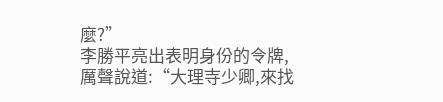麼?”
李勝平亮出表明身份的令牌,厲聲說道:“大理寺少卿,來找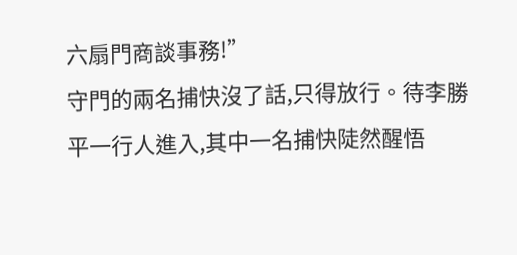六扇門商談事務!”
守門的兩名捕快沒了話,只得放行。待李勝平一行人進入,其中一名捕快陡然醒悟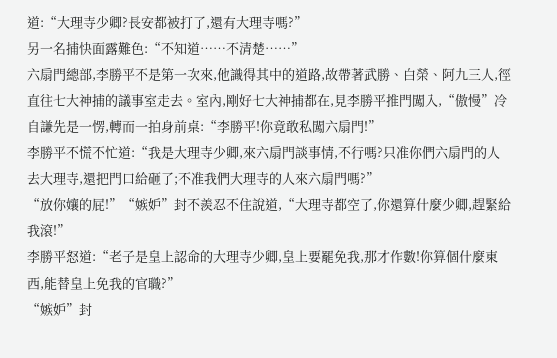道:“大理寺少卿?長安都被打了,還有大理寺嗎?”
另一名捕快面露難色:“不知道……不清楚……”
六扇門總部,李勝平不是第一次來,他識得其中的道路,故帶著武勝、白榮、阿九三人,徑直往七大神捕的議事室走去。室內,剛好七大神捕都在,見李勝平推門闖入,“傲慢”冷自謙先是一愣,轉而一拍身前桌:“李勝平!你竟敢私闖六扇門!”
李勝平不慌不忙道:“我是大理寺少卿,來六扇門談事情,不行嗎?只准你們六扇門的人去大理寺,還把門口給砸了;不准我們大理寺的人來六扇門嗎?”
“放你孃的屁!”“嫉妒”封不羨忍不住說道,“大理寺都空了,你還算什麼少卿,趕緊給我滾!”
李勝平怒道:“老子是皇上認命的大理寺少卿,皇上要罷免我,那才作數!你算個什麼東西,能替皇上免我的官職?”
“嫉妒”封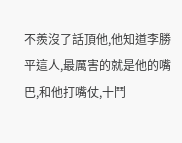不羨沒了話頂他,他知道李勝平這人,最厲害的就是他的嘴巴,和他打嘴仗,十鬥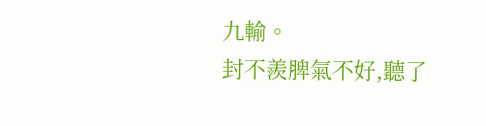九輸。
封不羨脾氣不好,聽了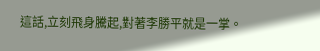這話,立刻飛身騰起,對著李勝平就是一掌。